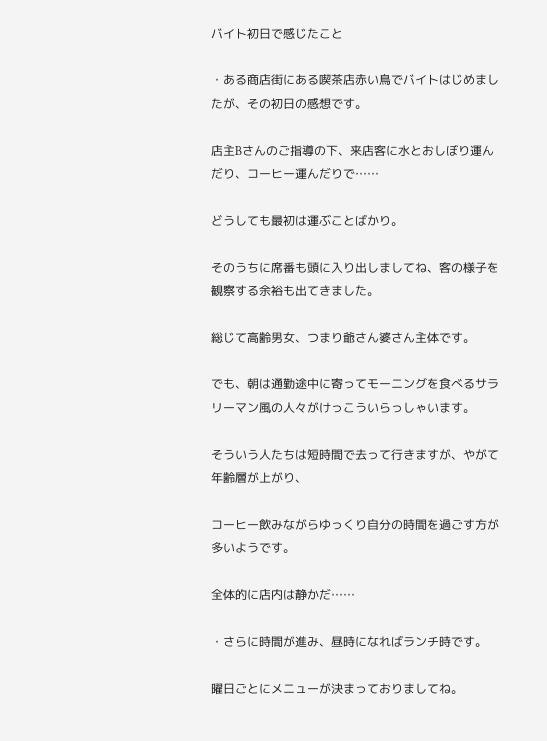バイト初日で感じたこと

・ある商店街にある喫茶店赤い鳥でバイトはじめましたが、その初日の感想です。

店主Bさんのご指導の下、来店客に水とおしぼり運んだり、コーヒー運んだりで……

どうしても最初は運ぶことばかり。

そのうちに席番も頭に入り出しましてね、客の様子を観察する余裕も出てきました。

総じて高齢男女、つまり爺さん婆さん主体です。

でも、朝は通勤途中に寄ってモーニングを食べるサラリーマン風の人々がけっこういらっしゃいます。

そういう人たちは短時間で去って行きますが、やがて年齢層が上がり、

コーヒー飲みながらゆっくり自分の時間を過ごす方が多いようです。

全体的に店内は静かだ……

・さらに時間が進み、昼時になればランチ時です。

曜日ごとにメニューが決まっておりましてね。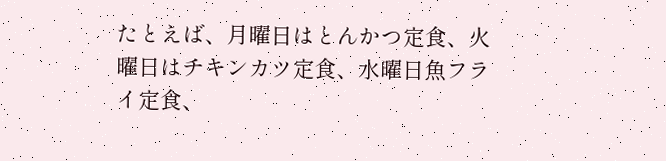たとえば、月曜日はとんかつ定食、火曜日はチキンカツ定食、水曜日魚フライ定食、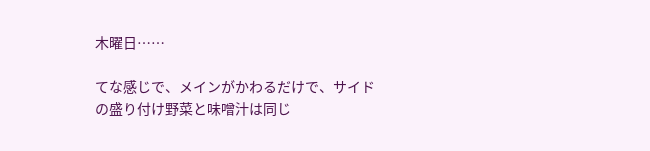木曜日……

てな感じで、メインがかわるだけで、サイドの盛り付け野菜と味噌汁は同じ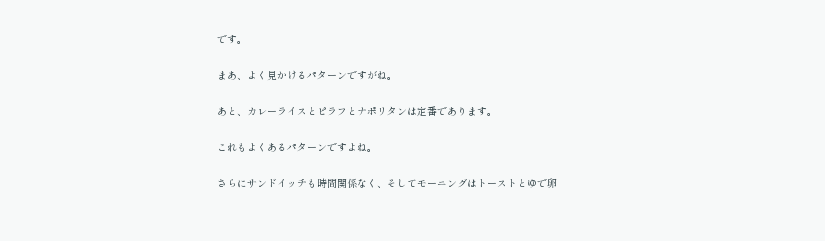です。

まあ、よく見かけるパターンですがね。

あと、カレーライスとピラフとナポリタンは定番であります。

これもよくあるパターンですよね。

さらにサンドイッチも時間関係なく、そしてモーニングはトーストとゆで卵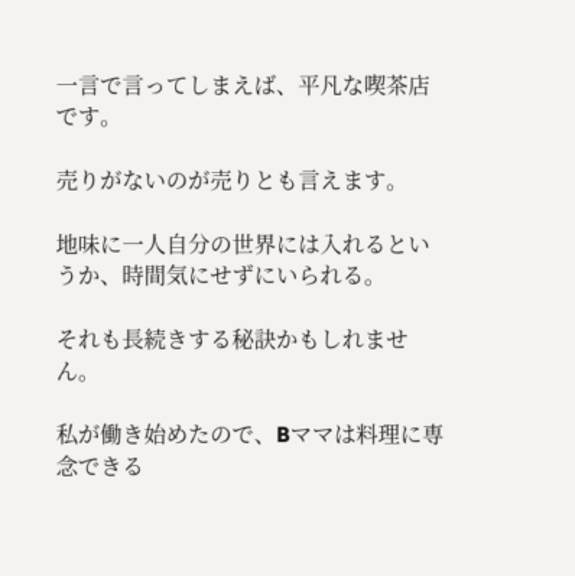一言で言ってしまえば、平凡な喫茶店です。

売りがないのが売りとも言えます。

地味に一人自分の世界には入れるというか、時間気にせずにいられる。

それも長続きする秘訣かもしれません。

私が働き始めたので、Bママは料理に専念できる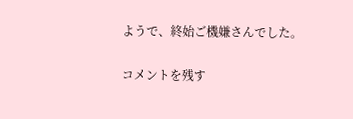ようで、終始ご機嫌さんでした。

コメントを残す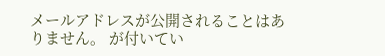メールアドレスが公開されることはありません。 が付いてい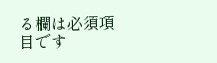る欄は必須項目です